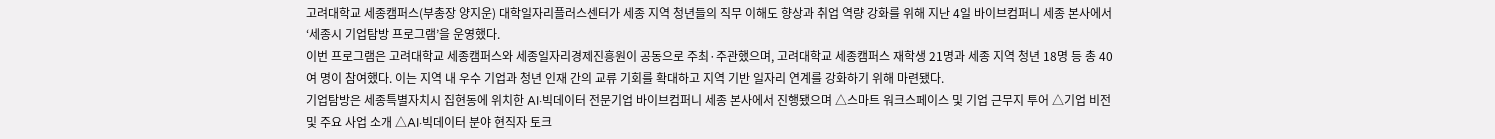고려대학교 세종캠퍼스(부총장 양지운) 대학일자리플러스센터가 세종 지역 청년들의 직무 이해도 향상과 취업 역량 강화를 위해 지난 4일 바이브컴퍼니 세종 본사에서 ‘세종시 기업탐방 프로그램’을 운영했다.
이번 프로그램은 고려대학교 세종캠퍼스와 세종일자리경제진흥원이 공동으로 주최·주관했으며, 고려대학교 세종캠퍼스 재학생 21명과 세종 지역 청년 18명 등 총 40여 명이 참여했다. 이는 지역 내 우수 기업과 청년 인재 간의 교류 기회를 확대하고 지역 기반 일자리 연계를 강화하기 위해 마련됐다.
기업탐방은 세종특별자치시 집현동에 위치한 AI·빅데이터 전문기업 바이브컴퍼니 세종 본사에서 진행됐으며 △스마트 워크스페이스 및 기업 근무지 투어 △기업 비전 및 주요 사업 소개 △AI·빅데이터 분야 현직자 토크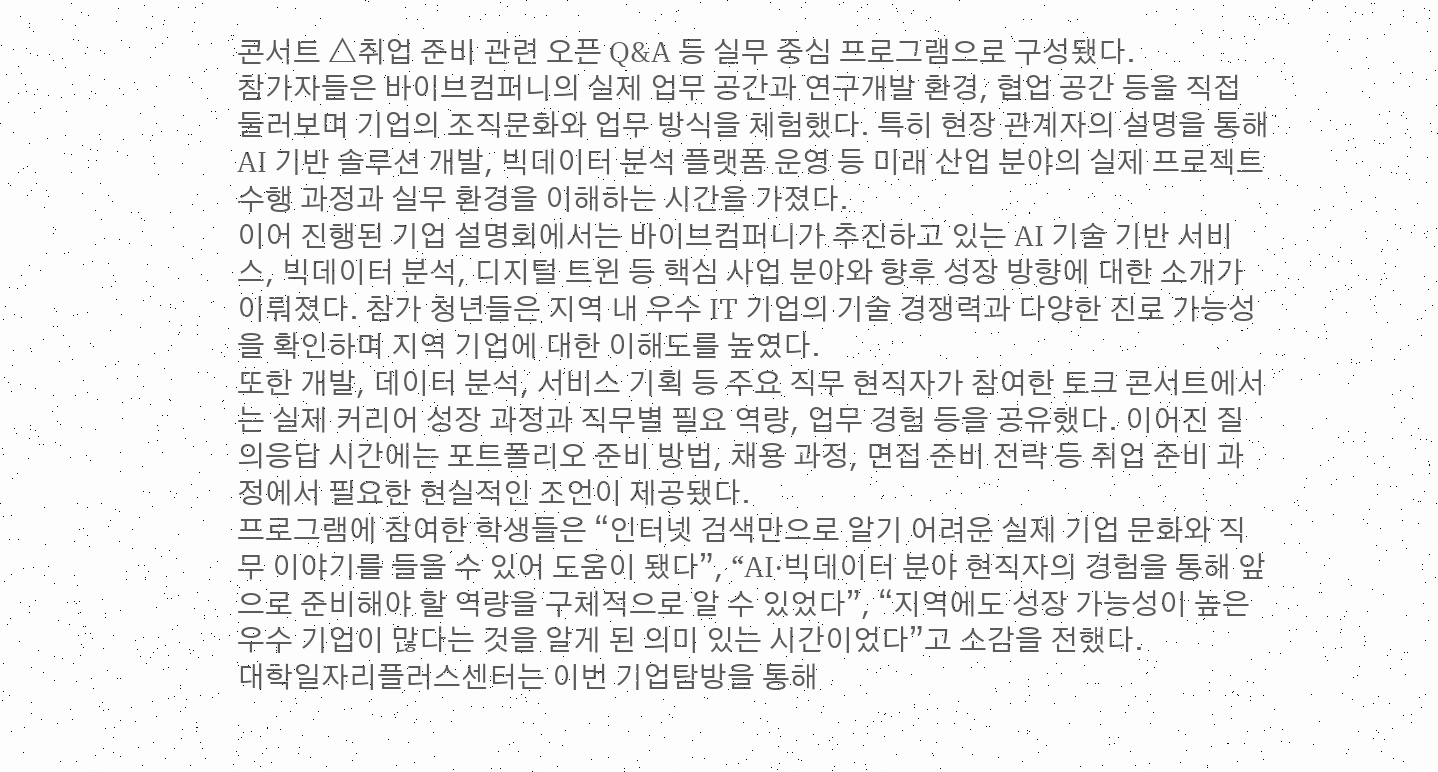콘서트 △취업 준비 관련 오픈 Q&A 등 실무 중심 프로그램으로 구성됐다.
참가자들은 바이브컴퍼니의 실제 업무 공간과 연구개발 환경, 협업 공간 등을 직접 둘러보며 기업의 조직문화와 업무 방식을 체험했다. 특히 현장 관계자의 설명을 통해 AI 기반 솔루션 개발, 빅데이터 분석 플랫폼 운영 등 미래 산업 분야의 실제 프로젝트 수행 과정과 실무 환경을 이해하는 시간을 가졌다.
이어 진행된 기업 설명회에서는 바이브컴퍼니가 추진하고 있는 AI 기술 기반 서비스, 빅데이터 분석, 디지털 트윈 등 핵심 사업 분야와 향후 성장 방향에 대한 소개가 이뤄졌다. 참가 청년들은 지역 내 우수 IT 기업의 기술 경쟁력과 다양한 진로 가능성을 확인하며 지역 기업에 대한 이해도를 높였다.
또한 개발, 데이터 분석, 서비스 기획 등 주요 직무 현직자가 참여한 토크 콘서트에서는 실제 커리어 성장 과정과 직무별 필요 역량, 업무 경험 등을 공유했다. 이어진 질의응답 시간에는 포트폴리오 준비 방법, 채용 과정, 면접 준비 전략 등 취업 준비 과정에서 필요한 현실적인 조언이 제공됐다.
프로그램에 참여한 학생들은 “인터넷 검색만으로 알기 어려운 실제 기업 문화와 직무 이야기를 들을 수 있어 도움이 됐다”, “AI·빅데이터 분야 현직자의 경험을 통해 앞으로 준비해야 할 역량을 구체적으로 알 수 있었다”, “지역에도 성장 가능성이 높은 우수 기업이 많다는 것을 알게 된 의미 있는 시간이었다”고 소감을 전했다.
대학일자리플러스센터는 이번 기업탐방을 통해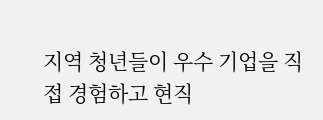지역 청년들이 우수 기업을 직접 경험하고 현직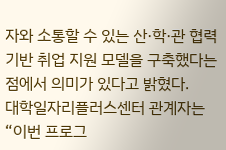자와 소통할 수 있는 산·학·관 협력 기반 취업 지원 모델을 구축했다는 점에서 의미가 있다고 밝혔다.
대학일자리플러스센터 관계자는 “이번 프로그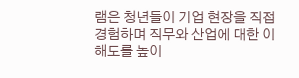램은 청년들이 기업 현장을 직접 경험하며 직무와 산업에 대한 이해도를 높이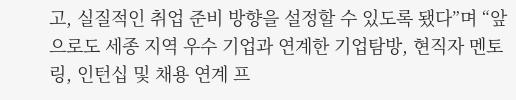고, 실질적인 취업 준비 방향을 설정할 수 있도록 됐다”며 “앞으로도 세종 지역 우수 기업과 연계한 기업탐방, 현직자 멘토링, 인턴십 및 채용 연계 프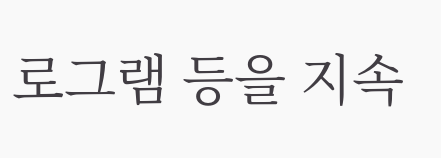로그램 등을 지속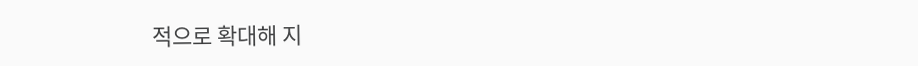적으로 확대해 지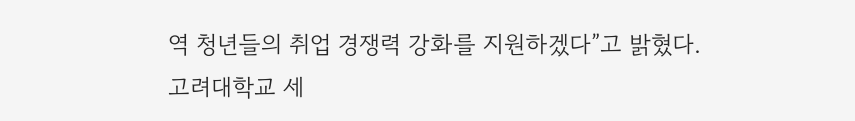역 청년들의 취업 경쟁력 강화를 지원하겠다”고 밝혔다.
고려대학교 세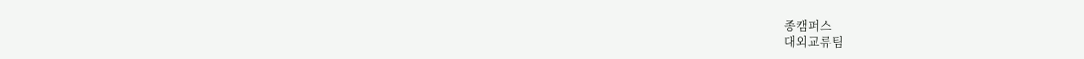종캠퍼스
대외교류팀